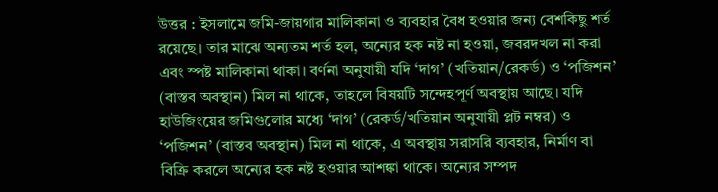উত্তর : ইসলামে জমি-জায়গার মালিকানা ও ব্যবহার বৈধ হওয়ার জন্য বেশকিছু শর্ত রয়েছে। তার মাঝে অন্যতম শর্ত হল, অন্যের হক নষ্ট না হওয়া, জবরদখল না করা এবং স্পষ্ট মালিকানা থাকা। বর্ণনা অনুযায়ী যদি ‘দাগ’ (খতিয়ান/রেকর্ড) ও ‘পজিশন’ (বাস্তব অবস্থান) মিল না থাকে, তাহলে বিষয়টি সন্দেহপূর্ণ অবস্থায় আছে। যদি হাউজিংয়ের জমিগুলোর মধ্যে ‘দাগ’ (রেকর্ড/খতিয়ান অনুযায়ী প্লট নম্বর) ও ‘পজিশন’ (বাস্তব অবস্থান) মিল না থাকে, এ অবস্থায় সরাসরি ব্যবহার, নির্মাণ বা বিক্রি করলে অন্যের হক নষ্ট হওয়ার আশঙ্কা থাকে। অন্যের সম্পদ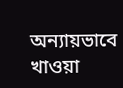অন্যায়ভাবে খাওয়া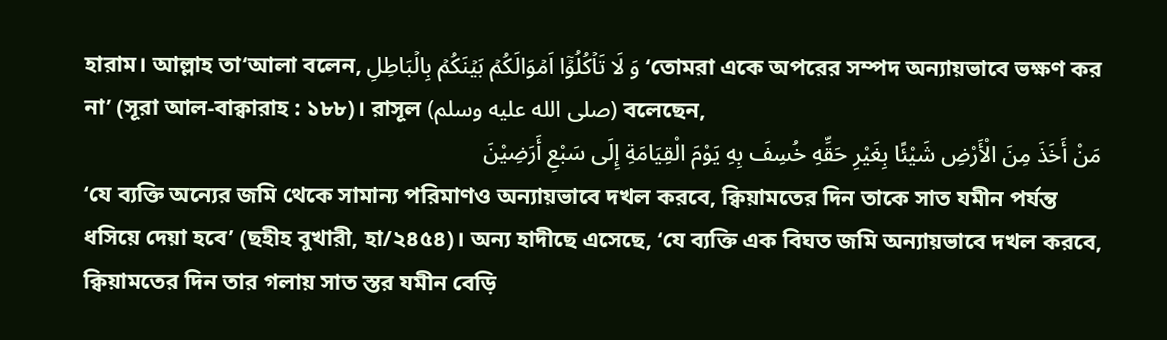হারাম। আল্লাহ তা‘আলা বলেন, وَ لَا تَاۡکُلُوۡۤا اَمۡوَالَکُمۡ بَیۡنَکُمۡ بِالۡبَاطِلِ ‘তোমরা একে অপরের সম্পদ অন্যায়ভাবে ভক্ষণ কর না’ (সূরা আল-বাক্বারাহ : ১৮৮)। রাসূল (صلى الله عليه وسلم) বলেছেন,
مَنْ أَخَذَ مِنَ الْأَرْضِ شَيْئًا بِغَيْرِ حَقِّهِ خُسِفَ بِهِ يَوْمَ الْقِيَامَةِ إِلَى سَبْعِ أَرَضِيْنَ
‘যে ব্যক্তি অন্যের জমি থেকে সামান্য পরিমাণও অন্যায়ভাবে দখল করবে, ক্বিয়ামতের দিন তাকে সাত যমীন পর্যন্ত ধসিয়ে দেয়া হবে’ (ছহীহ বুখারী, হা/২৪৫৪)। অন্য হাদীছে এসেছে, ‘যে ব্যক্তি এক বিঘত জমি অন্যায়ভাবে দখল করবে, ক্বিয়ামতের দিন তার গলায় সাত স্তর যমীন বেড়ি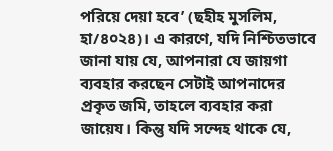পরিয়ে দেয়া হবে’ (ছহীহ মুসলিম, হা/৪০২৪)। এ কারণে, যদি নিশ্চিতভাবে জানা যায় যে, আপনারা যে জায়গা ব্যবহার করছেন সেটাই আপনাদের প্রকৃত জমি, তাহলে ব্যবহার করা জায়েয। কিন্তু যদি সন্দেহ থাকে যে,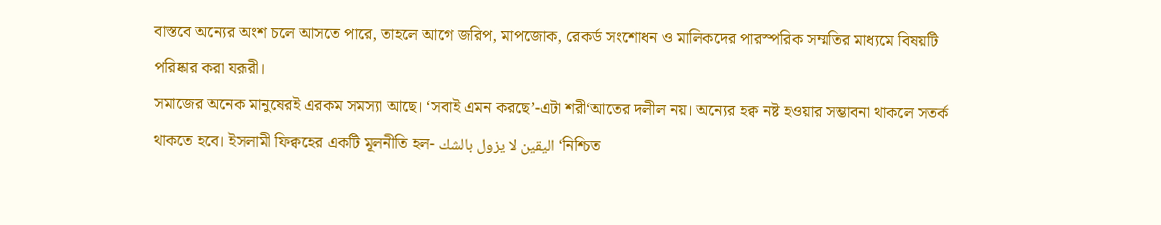বাস্তবে অন্যের অংশ চলে আসতে পারে, তাহলে আগে জরিপ, মাপজোক, রেকর্ড সংশোধন ও মালিকদের পারস্পরিক সম্মতির মাধ্যমে বিষয়টি পরিষ্কার করা যরূরী।
সমাজের অনেক মানুষেরই এরকম সমস্যা আছে। ‘সবাই এমন করছে’-এটা শরী‘আতের দলীল নয়। অন্যের হক্ব নষ্ট হওয়ার সম্ভাবনা থাকলে সতর্ক থাকতে হবে। ইসলামী ফিক্বহের একটি মূলনীতি হল- اليقين لا يزول بالشك ‘নিশ্চিত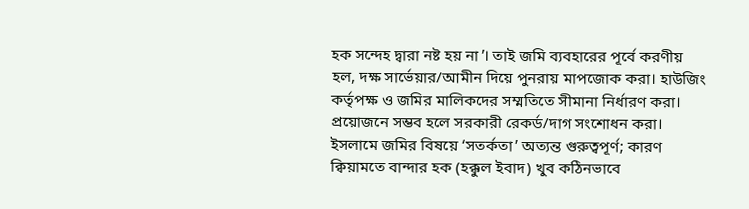হক সন্দেহ দ্বারা নষ্ট হয় না’। তাই জমি ব্যবহারের পূর্বে করণীয় হল, দক্ষ সার্ভেয়ার/আমীন দিয়ে পুনরায় মাপজোক করা। হাউজিং কর্তৃপক্ষ ও জমির মালিকদের সম্মতিতে সীমানা নির্ধারণ করা। প্রয়োজনে সম্ভব হলে সরকারী রেকর্ড/দাগ সংশোধন করা। ইসলামে জমির বিষয়ে ‘সতর্কতা’ অত্যন্ত গুরুত্বপূর্ণ; কারণ ক্বিয়ামতে বান্দার হক (হক্কুল ইবাদ) খুব কঠিনভাবে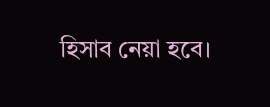হিসাব নেয়া হবে।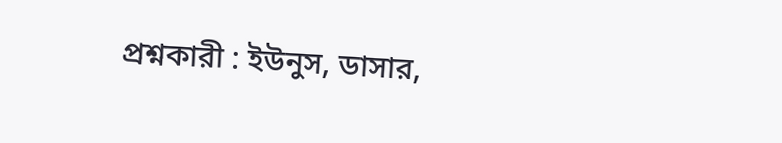প্রশ্নকারী : ইউনুস, ডাসার,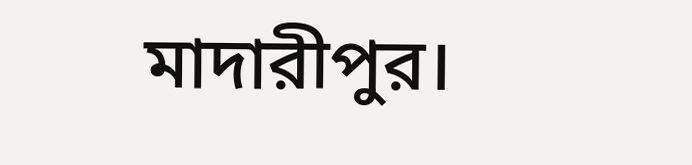মাদারীপুর।